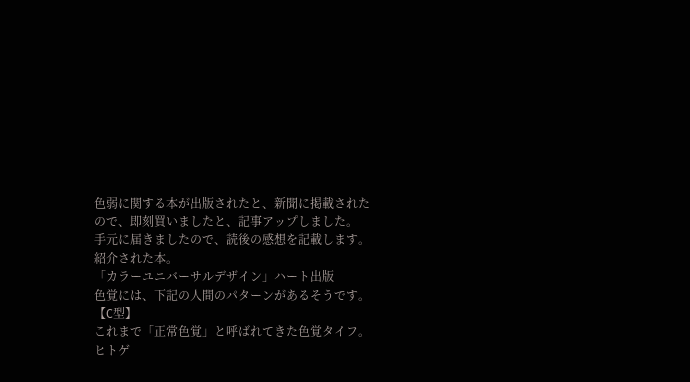色弱に関する本が出版されたと、新聞に掲載されたので、即刻買いましたと、記事アップしました。
手元に届きましたので、読後の感想を記載します。
紹介された本。
「カラーユニバーサルデザイン」ハート出版
色覚には、下記の人間のパターンがあるそうです。
【C型】
これまで「正常色覚」と呼ばれてきた色覚タイフ。
ヒトゲ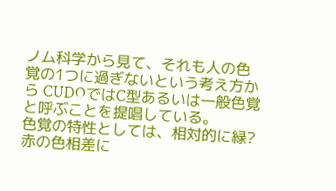ノム科学から見て、それも人の色覚の1つに過ぎないという考え方から CUDOではC型あるいは一般色覚と呼ぶことを提唱している。
色覚の特性としては、相対的に緑?赤の色相差に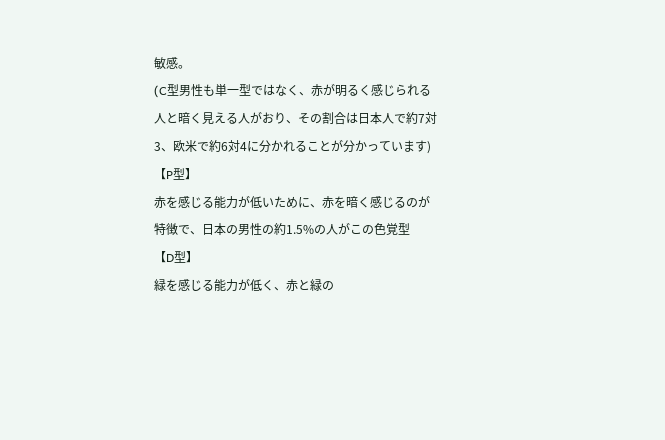敏感。
(C型男性も単一型ではなく、赤が明るく感じられる人と暗く見える人がおり、その割合は日本人で約7対3、欧米で約6対4に分かれることが分かっています)
【P型】
赤を感じる能力が低いために、赤を暗く感じるのが特徴で、日本の男性の約1.5%の人がこの色覚型
【D型】
緑を感じる能力が低く、赤と緑の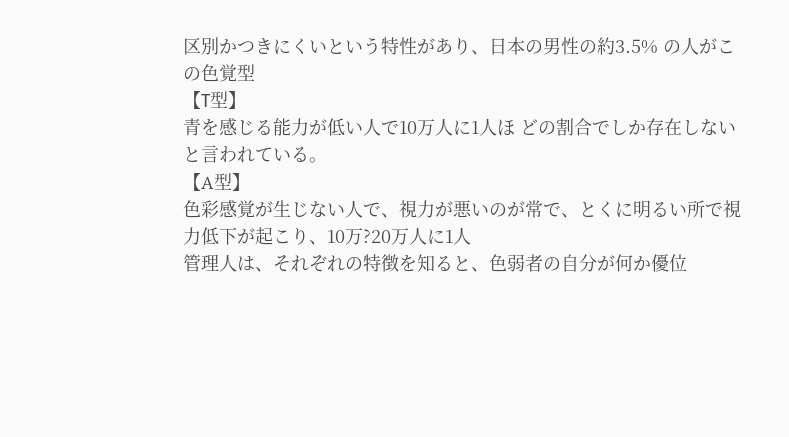区別かつきにくいという特性があり、日本の男性の約3.5% の人がこの色覚型
【Т型】
青を感じる能力が低い人で10万人に1人ほ どの割合でしか存在しないと言われている。
【A型】
色彩感覚が生じない人で、視力が悪いのが常で、とくに明るい所で視力低下が起こり、10万?20万人に1人
管理人は、それぞれの特徴を知ると、色弱者の自分が何か優位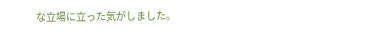な立場に立った気がしました。